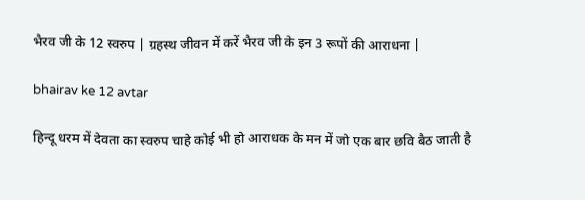भैरव जी के 12 स्वरुप | ग्रहस्थ जीवन में करें भैरव जी के इन 3 रूपों की आराधना |

bhairav ke 12 avtar

हिन्दू धरम में देवता का स्वरुप चाहे कोई भी हो आराधक के मन में जो एक बार छवि बैठ जाती है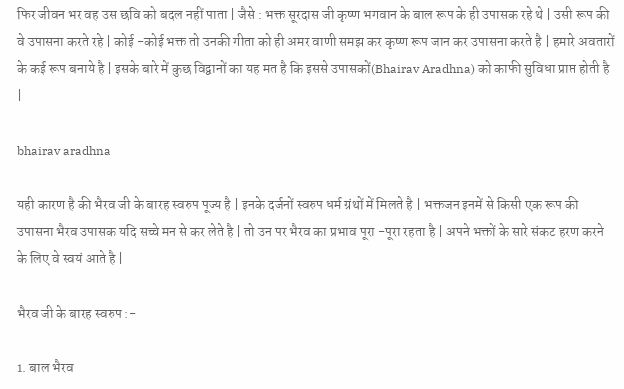फिर जीवन भर वह उस छवि को बदल नहीं पाता | जैसे : भक्त सूरदास जी कृष्ण भगवान के बाल रूप के ही उपासक रहे थे | उसी रूप की वे उपासना करते रहे | कोई -कोई भक्त तो उनकी गीता को ही अमर वाणी समझ कर कृष्ण रूप जान कर उपासना करते है | हमारे अवतारों के कई रूप बनाये है | इसके बारे में कुछ विद्वानों का यह मत है कि इससे उपासकों(Bhairav Aradhna) को काफी सुविधा प्राप्त होती है |

bhairav aradhna

यही कारण है की भैरव जी के बारह स्वरुप पूज्य है | इनके दर्जनों स्वरुप धर्म ग्रंथों में मिलते है | भक्तजन इनमें से किसी एक रूप की उपासना भैरव उपासक यदि सच्चे मन से कर लेते है | तो उन पर भैरव का प्रभाव पूरा -पूरा रहता है | अपने भक्तों के सारे संकट हरण करने के लिए वे स्वयं आते है |

भैरव जी के बारह स्वरुप :-

1. बाल भैरव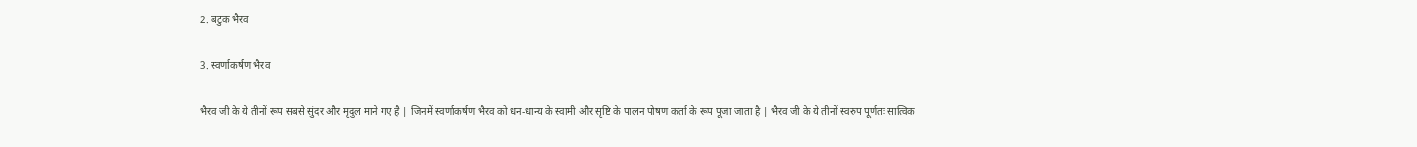2. बटुक भैरव

3. स्वर्णाकर्षण भैरव

भैरव जी के ये तीनों रूप सबसे सुंदर और मृदुल माने गए है | जिनमें स्वर्णाकर्षण भैरव को धन-धान्य के स्वामी और सृष्टि के पालन पोषण कर्ता के रूप पूजा जाता है | भैरव जी के ये तीनों स्वरुप पूर्णतः सात्विक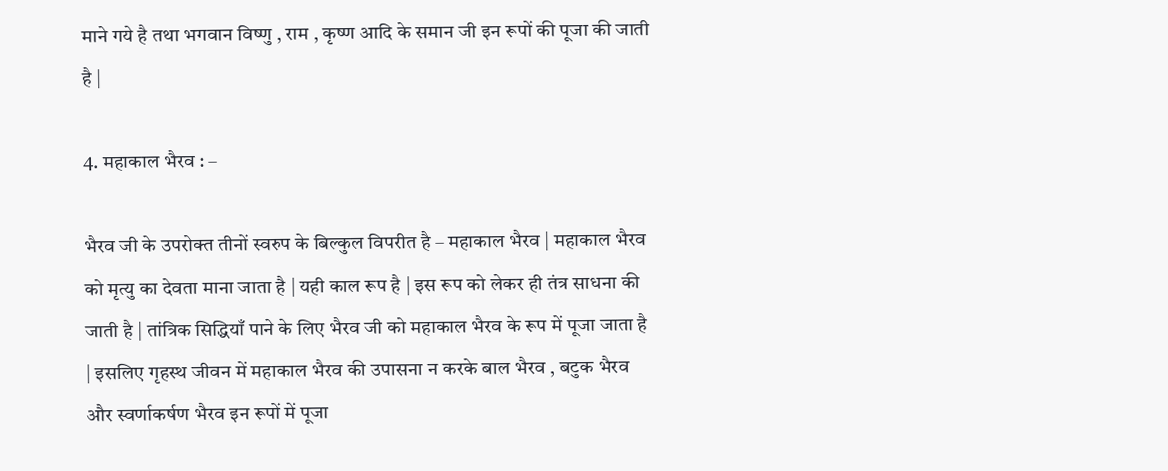माने गये है तथा भगवान विष्णु , राम , कृष्ण आदि के समान जी इन रूपों की पूजा की जाती है |

4. महाकाल भैरव : –

भैरव जी के उपरोक्त तीनों स्वरुप के बिल्कुल विपरीत है – महाकाल भैरव | महाकाल भैरव को मृत्यु का देवता माना जाता है | यही काल रूप है | इस रूप को लेकर ही तंत्र साधना की जाती है | तांत्रिक सिद्धियाँ पाने के लिए भैरव जी को महाकाल भैरव के रूप में पूजा जाता है | इसलिए गृहस्थ जीवन में महाकाल भैरव की उपासना न करके बाल भैरव , बटुक भैरव और स्वर्णाकर्षण भैरव इन रूपों में पूजा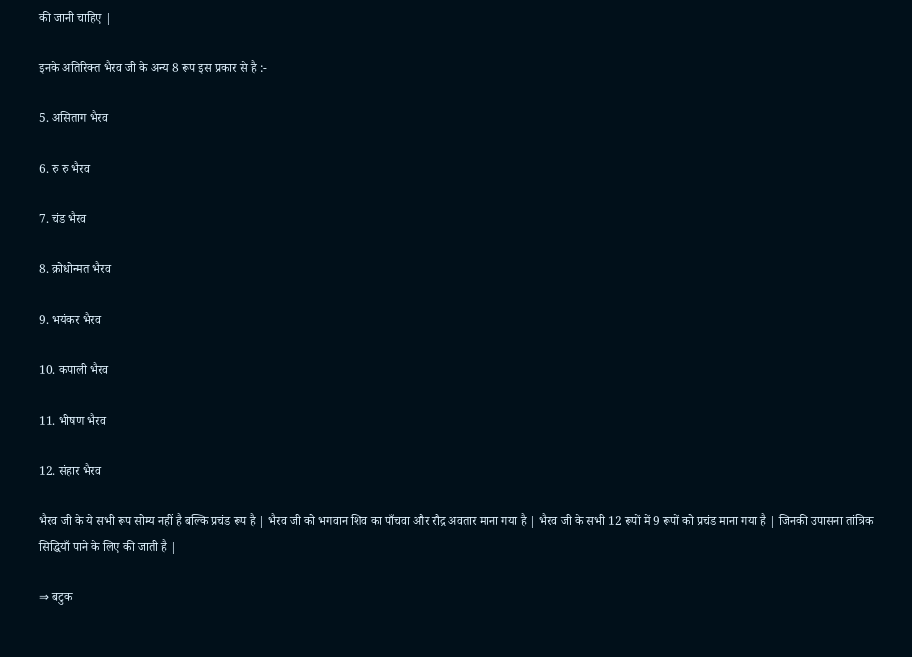की जानी चाहिए |

इनके अतिरिक्त भैरव जी के अन्य 8 रूप इस प्रकार से है :-

5. असिताग भैरव

6. रु रु भैरव

7. चंड भैरव

8. क्रोधोन्मत भैरव

9. भयंकर भैरव

10. कपाली भैरव

11. भीषण भैरव

12. संहार भैरव

भैरव जी के ये सभी रूप सोम्य नहीं है बल्कि प्रचंड रूप है | भैरव जी को भगवान शिव का पाँचवा और रौद्र अवतार माना गया है | भैरव जी के सभी 12 रूपों में 9 रूपों को प्रचंड माना गया है | जिनकी उपासना तांत्रिक सिद्धियाँ पाने के लिए की जाती है |

⇒ बटुक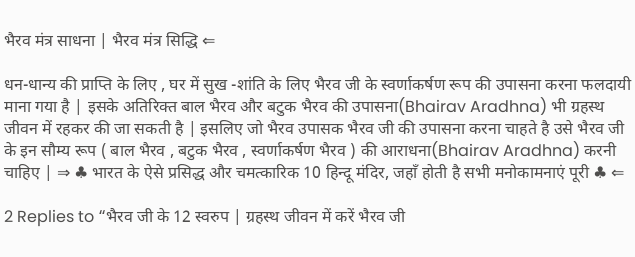भैरव मंत्र साधना | भैरव मंत्र सिद्धि ⇐

धन-धान्य की प्राप्ति के लिए , घर में सुख -शांति के लिए भैरव जी के स्वर्णाकर्षण रूप की उपासना करना फलदायी माना गया है | इसके अतिरिक्त बाल भैरव और बटुक भैरव की उपासना(Bhairav Aradhna) भी ग्रहस्थ जीवन में रहकर की जा सकती है | इसलिए जो भैरव उपासक भैरव जी की उपासना करना चाहते है उसे भैरव जी के इन सौम्य रूप ( बाल भैरव , बटुक भैरव , स्वर्णाकर्षण भैरव ) की आराधना(Bhairav Aradhna) करनी चाहिए | ⇒ ♣ भारत के ऐसे प्रसिद्ध और चमत्कारिक 10 हिन्दू मंदिर, जहाँ होती है सभी मनोकामनाएं पूरी ♣ ⇐

2 Replies to “भैरव जी के 12 स्वरुप | ग्रहस्थ जीवन में करें भैरव जी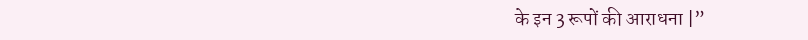के इन 3 रूपों की आराधना |”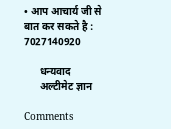• आप आचार्य जी से बात कर सकते है : 7027140920

      धन्यवाद
      अल्टीमेट ज्ञान

Comments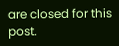are closed for this post.